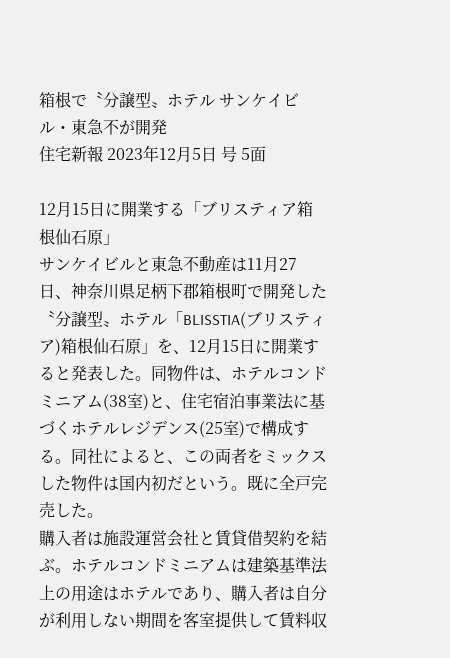箱根で〝分譲型〟ホテル サンケイビル・東急不が開発
住宅新報 2023年12月5日 号 5面

12月15日に開業する「ブリスティア箱根仙石原」
サンケイビルと東急不動産は11月27日、神奈川県足柄下郡箱根町で開発した〝分譲型〟ホテル「BLISSTIA(ブリスティア)箱根仙石原」を、12月15日に開業すると発表した。同物件は、ホテルコンドミニアム(38室)と、住宅宿泊事業法に基づくホテルレジデンス(25室)で構成する。同社によると、この両者をミックスした物件は国内初だという。既に全戸完売した。
購入者は施設運営会社と賃貸借契約を結ぶ。ホテルコンドミニアムは建築基準法上の用途はホテルであり、購入者は自分が利用しない期間を客室提供して賃料収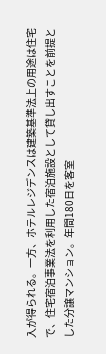入が得られる。一方、ホテルレジデンスは建築基準法上の用途は住宅で、住宅宿泊事業法を利用した宿泊施設として貸し出すことを前提とした分譲マンション。年間180日を客室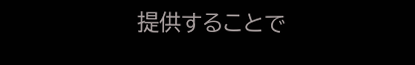提供することで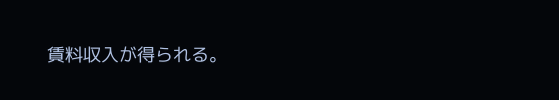賃料収入が得られる。